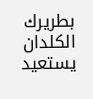بطريرك الكلدان يستعيد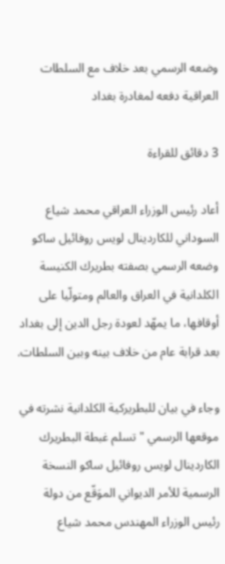وضعه الرسمي بعد خلاف مع السلطات العراقية دفعه لمغادرة بغداد

3 دقائق للقراءة

أعاد رئيس الوزراء العراقي محمد شياع السوداني للكاردينال لويس روفائيل ساكو وضعه الرسمي بصفته بطريرك الكنيسة الكلدانية في العراق والعالم ومتولّيا على أوقافها، ما يمهّد لعودة رجل الدين إلى بغداد بعد قرابة عام من خلاف بينه وبين السلطات.

وجاء في بيان للبطريركية الكلدانية نشرته في موقعها الرسمي "تسلم غبطة البطريرك الكاردينال لويس روفائيل ساكو النسخة الرسمية للأمر الديواني الموَقّع من دولة رئيس الوزراء المهندس محمد شياع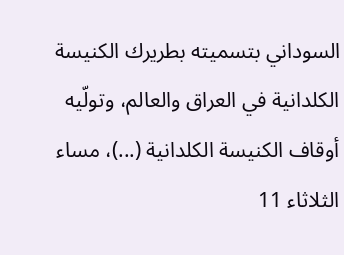السوداني بتسميته بطريرك الكنيسة الكلدانية في العراق والعالم، وتولّيه أوقاف الكنيسة الكلدانية (...)، مساء الثلاثاء 11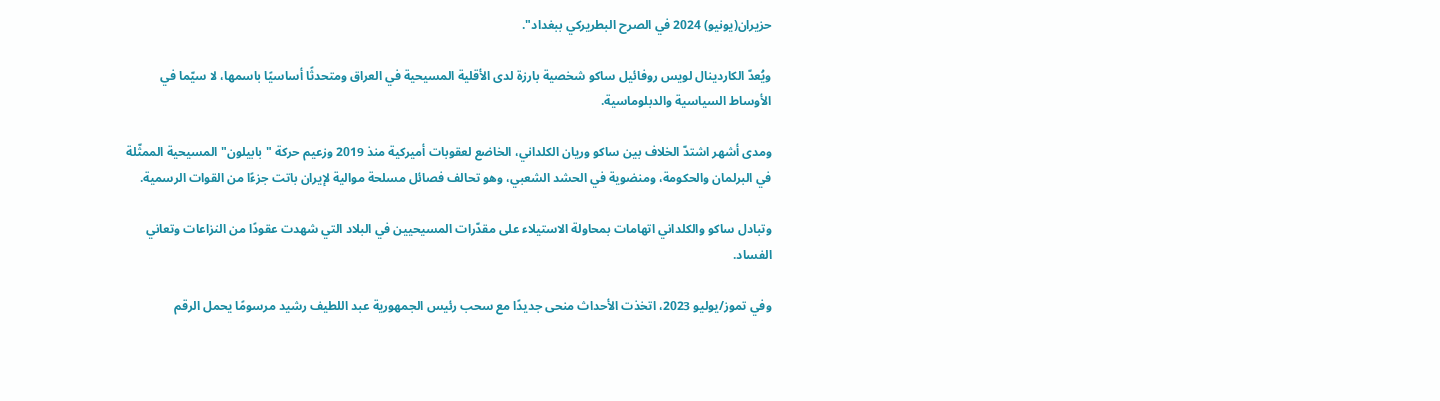حزيران(يونيو) 2024 في الصرح البطريركي ببغداد".

ويُعدّ الكاردينال لويس روفائيل ساكو شخصية بارزة لدى الأقلية المسيحية في العراق ومتحدثًا أساسيًا باسمها، لا سيّما في الأوساط السياسية والدبلوماسية.

ومدى أشهر اشتدّ الخلاف بين ساكو وريان الكلداني، الخاضع لعقوبات أميركية منذ 2019 وزعيم حركة "بابيلون" المسيحية الممثّلة في البرلمان والحكومة، ومنضوية في الحشد الشعبي، وهو تحالف فصائل مسلحة موالية لإيران باتت جزءًا من القوات الرسمية.

وتبادل ساكو والكلداني اتهامات بمحاولة الاستيلاء على مقدّرات المسيحيين في البلاد التي شهدت عقودًا من النزاعات وتعاني الفساد.

وفي تموز/يوليو 2023، اتخذت الأحداث منحى جديدًا مع سحب رئيس الجمهورية عبد اللطيف رشيد مرسومًا يحمل الرقم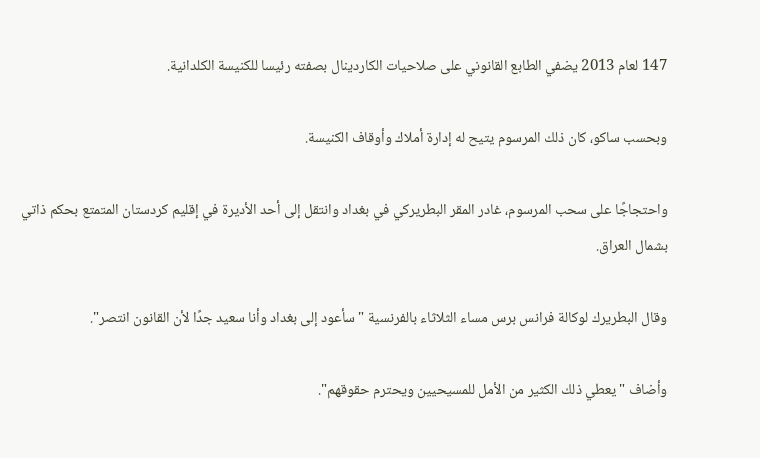147 لعام 2013 يضفي الطابع القانوني على صلاحيات الكاردينال بصفته رئيسا للكنيسة الكلدانية.

وبحسب ساكو، كان ذلك المرسوم يتيح له إدارة أملاك وأوقاف الكنيسة.

واحتجاجًا على سحب المرسوم، غادر المقر البطريركي في بغداد وانتقل إلى أحد الأديرة في إقليم كردستان المتمتع بحكم ذاتي بشمال العراق.

وقال البطريرك لوكالة فرانس برس مساء الثلاثاء بالفرنسية "سأعود إلى بغداد وأنا سعيد جدًا لأن القانون انتصر".

وأضاف "يعطي ذلك الكثير من الأمل للمسيحيين ويحترم حقوقهم".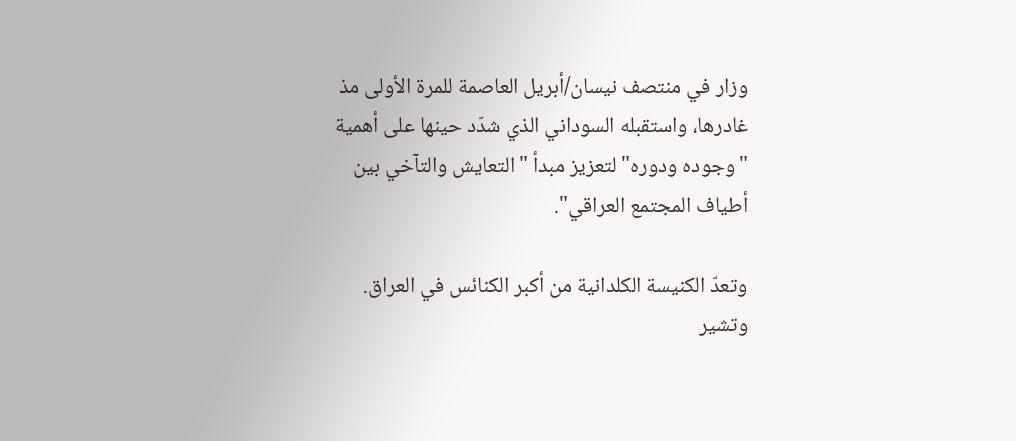وزار في منتصف نيسان/أبريل العاصمة للمرة الأولى مذ غادرها، واستقبله السوداني الذي شدّد حينها على أهمية "وجوده ودوره" لتعزيز مبدأ "التعايش والتآخي بين أطياف المجتمع العراقي".

وتعدّ الكنيسة الكلدانية من أكبر الكنائس في العراق. وتشير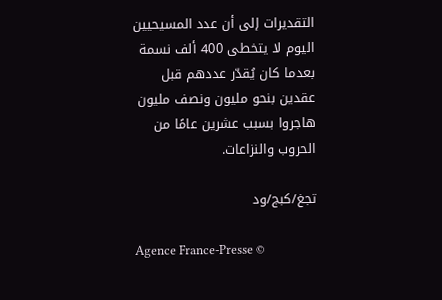التقديرات إلى أن عدد المسيحيين اليوم لا يتخطى 400 ألف نسمة بعدما كان يُقدّر عددهم قبل عقدين بنحو مليون ونصف مليون هاجروا بسبب عشرين عامًا من الحروب والنزاعات.

تجغ/كبج/ود

Agence France-Presse ©